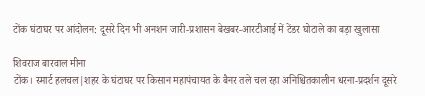टोंक घंटाघर पर आंदोलन: दूसरे दिन भी अनशन जारी-प्रशासन बेखबर-आरटीआई में टेंडर घोटाले का बड़ा खुलासा

शिवराज बारवाल मीना
टोंक। स्मार्ट हलचल|शहर के घंटाघर पर किसान महापंचायत के बैनर तले चल रहा अनिश्चितकालीन धरना-प्रदर्शन दूसरे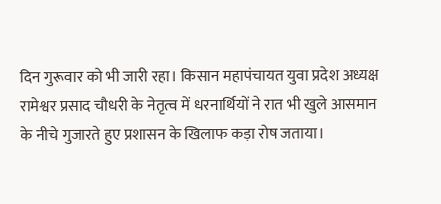दिन गुरूवार को भी जारी रहा। किसान महापंचायत युवा प्रदेश अध्यक्ष रामेश्वर प्रसाद चौधरी के नेतृत्व में धरनार्थियों ने रात भी खुले आसमान के नीचे गुजारते हुए प्रशासन के खिलाफ कड़ा रोष जताया।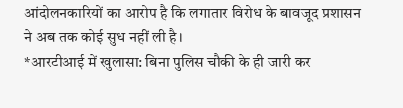आंदोलनकारियों का आरोप है कि लगातार विरोध के बावजूद प्रशासन ने अब तक कोई सुध नहीं ली है।
*आरटीआई में खुलासा: बिना पुलिस चौकी के ही जारी कर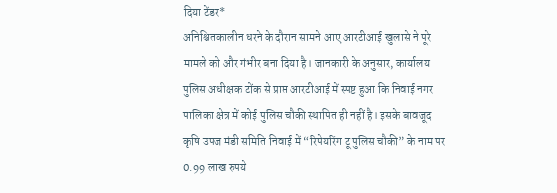दिया टेंडर*
अनिश्चितकालीन धरने के दौरान सामने आए आरटीआई खुलासे ने पूरे मामले को और गंभीर बना दिया है। जानकारी के अनुसार, कार्यालय पुलिस अधीक्षक टोंक से प्राप्त आरटीआई में स्पष्ट हुआ कि निवाई नगर पालिका क्षेत्र में कोई पुलिस चौकी स्थापित ही नहीं है। इसके बावजूद कृषि उपज मंडी समिति निवाई में “रिपेयरिंग टू पुलिस चौकी” के नाम पर 0.99 लाख रुपये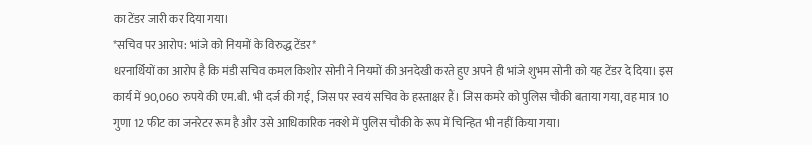का टेंडर जारी कर दिया गया।
*सचिव पर आरोप: भांजे को नियमों के विरुद्ध टेंडर*
धरनार्थियों का आरोप है कि मंडी सचिव कमल किशोर सोनी ने नियमों की अनदेखी करते हुए अपने ही भांजे शुभम सोनी को यह टेंडर दे दिया। इस कार्य में 90,060 रुपये की एम.बी. भी दर्ज की गई, जिस पर स्वयं सचिव के हस्ताक्षर हैं। जिस कमरे को पुलिस चौकी बताया गया, वह मात्र 10 गुणा 12 फीट का जनरेटर रूम है और उसे आधिकारिक नक्शे में पुलिस चौकी के रूप में चिन्हित भी नहीं किया गया।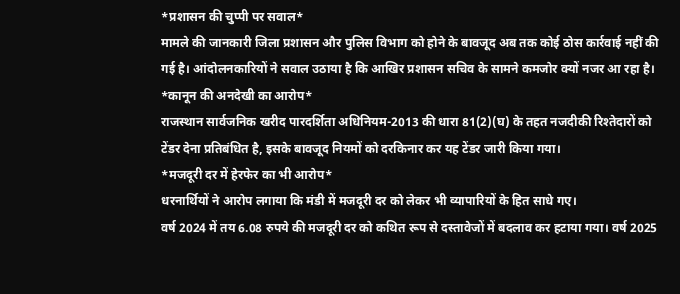*प्रशासन की चुप्पी पर सवाल*
मामले की जानकारी जिला प्रशासन और पुलिस विभाग को होने के बावजूद अब तक कोई ठोस कार्रवाई नहीं की गई है। आंदोलनकारियों ने सवाल उठाया है कि आखिर प्रशासन सचिव के सामने कमजोर क्यों नजर आ रहा है।
*कानून की अनदेखी का आरोप*
राजस्थान सार्वजनिक खरीद पारदर्शिता अधिनियम-2013 की धारा 81(2)(घ) के तहत नजदीकी रिश्तेदारों को टेंडर देना प्रतिबंधित है, इसके बावजूद नियमों को दरकिनार कर यह टेंडर जारी किया गया।
*मजदूरी दर में हेरफेर का भी आरोप*
धरनार्थियों ने आरोप लगाया कि मंडी में मजदूरी दर को लेकर भी व्यापारियों के हित साधे गए।
वर्ष 2024 में तय 6.08 रुपये की मजदूरी दर को कथित रूप से दस्तावेजों में बदलाव कर हटाया गया। वर्ष 2025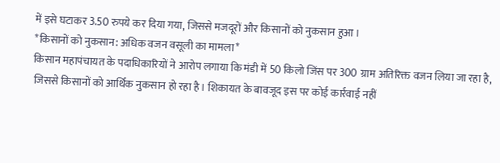में इसे घटाकर 3.50 रुपये कर दिया गया, जिससे मजदूरों और किसानों को नुकसान हुआ।
*किसानों को नुकसान: अधिक वजन वसूली का मामला*
किसान महापंचायत के पदाधिकारियों ने आरोप लगाया कि मंडी में 50 किलो जिंस पर 300 ग्राम अतिरिक्त वजन लिया जा रहा है, जिससे किसानों को आर्थिक नुकसान हो रहा है। शिकायत के बावजूद इस पर कोई कार्रवाई नहीं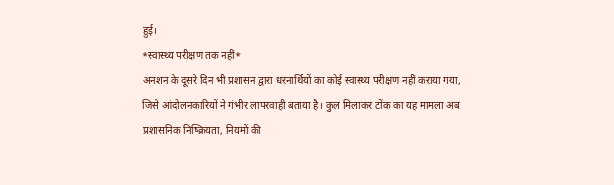हुई।
*स्वास्थ्य परीक्षण तक नहीं*
अनशन के दूसरे दिन भी प्रशासन द्वारा धरनार्थियों का कोई स्वास्थ्य परीक्षण नहीं कराया गया, जिसे आंदोलनकारियों ने गंभीर लापरवाही बताया है। कुल मिलाकर टोंक का यह मामला अब प्रशासनिक निष्क्रियता, नियमों की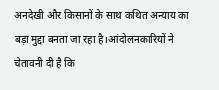अनदेखी और किसानों के साथ कथित अन्याय का बड़ा मुद्दा बनता जा रहा है।आंदोलनकारियों ने चेतावनी दी है कि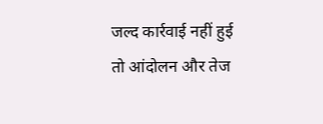जल्द कार्रवाई नहीं हुई तो आंदोलन और तेज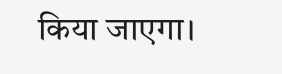किया जाएगा।